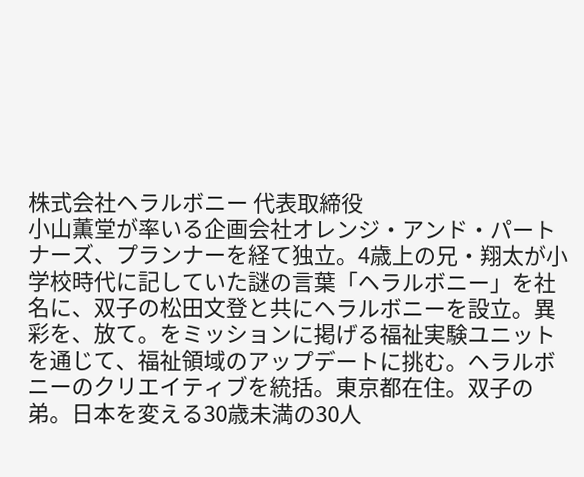株式会社ヘラルボニー 代表取締役
小山薫堂が率いる企画会社オレンジ・アンド・パートナーズ、プランナーを経て独立。4歳上の兄・翔太が小学校時代に記していた謎の言葉「ヘラルボニー」を社名に、双子の松田文登と共にヘラルボニーを設立。異彩を、放て。をミッションに掲げる福祉実験ユニットを通じて、福祉領域のアップデートに挑む。ヘラルボニーのクリエイティブを統括。東京都在住。双子の弟。日本を変える30歳未満の30人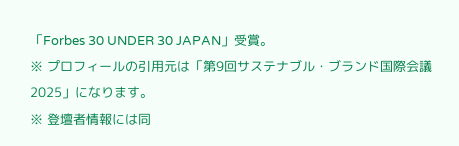「Forbes 30 UNDER 30 JAPAN」受賞。
※ プロフィールの引用元は「第9回サステナブル・ブランド国際会議2025」になります。
※ 登壇者情報には同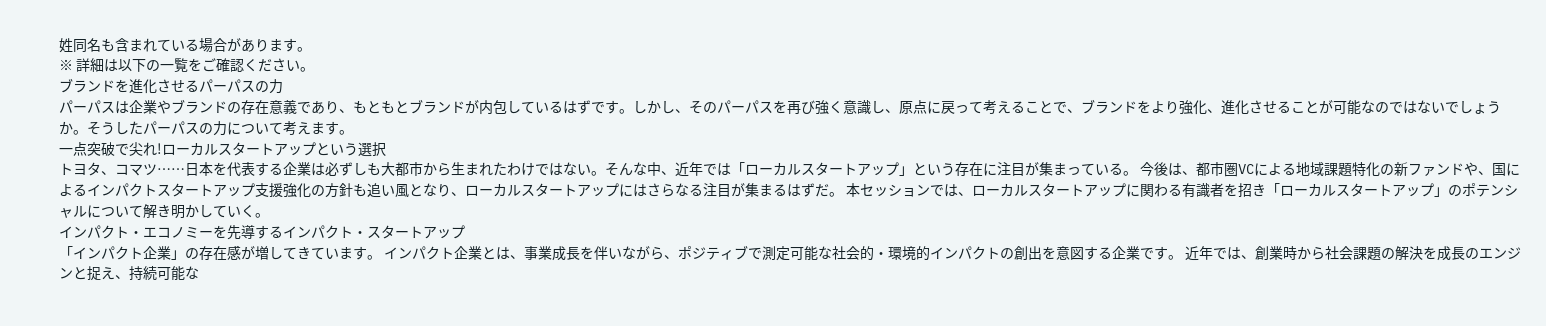姓同名も含まれている場合があります。
※ 詳細は以下の一覧をご確認ください。
ブランドを進化させるパーパスの力
パーパスは企業やブランドの存在意義であり、もともとブランドが内包しているはずです。しかし、そのパーパスを再び強く意識し、原点に戻って考えることで、ブランドをより強化、進化させることが可能なのではないでしょうか。そうしたパーパスの力について考えます。
一点突破で尖れ!ローカルスタートアップという選択
トヨタ、コマツ……日本を代表する企業は必ずしも大都市から生まれたわけではない。そんな中、近年では「ローカルスタートアップ」という存在に注目が集まっている。 今後は、都市圏VCによる地域課題特化の新ファンドや、国によるインパクトスタートアップ支援強化の方針も追い風となり、ローカルスタートアップにはさらなる注目が集まるはずだ。 本セッションでは、ローカルスタートアップに関わる有識者を招き「ローカルスタートアップ」のポテンシャルについて解き明かしていく。
インパクト・エコノミーを先導するインパクト・スタートアップ
「インパクト企業」の存在感が増してきています。 インパクト企業とは、事業成長を伴いながら、ポジティブで測定可能な社会的・環境的インパクトの創出を意図する企業です。 近年では、創業時から社会課題の解決を成長のエンジンと捉え、持続可能な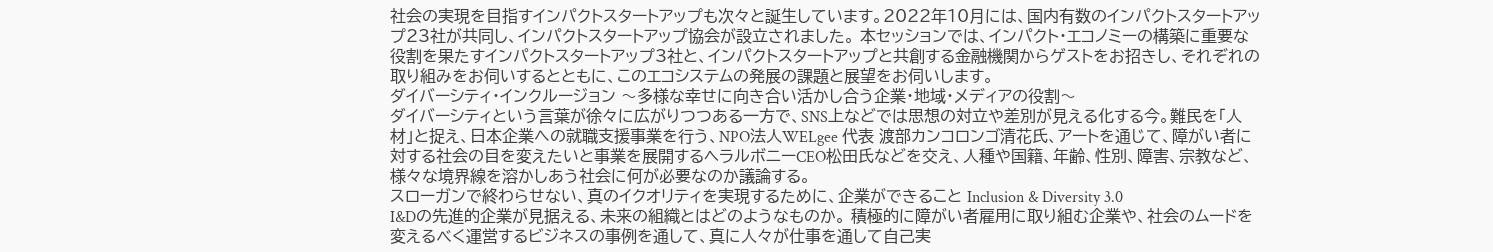社会の実現を目指すインパクトスタートアップも次々と誕生しています。2022年10月には、国内有数のインパクトスタートアップ23社が共同し、インパクトスタートアップ協会が設立されました。 本セッションでは、インパクト・エコノミーの構築に重要な役割を果たすインパクトスタートアップ3社と、インパクトスタートアップと共創する金融機関からゲストをお招きし、それぞれの取り組みをお伺いするとともに、このエコシステムの発展の課題と展望をお伺いします。
ダイバーシティ・インクルージョン 〜多様な幸せに向き合い活かし合う企業・地域・メディアの役割〜
ダイバーシティという言葉が徐々に広がりつつある一方で、SNS上などでは思想の対立や差別が見える化する今。難民を「人材」と捉え、日本企業への就職支援事業を行う、NPO法人WELgee 代表 渡部カンコロンゴ清花氏、アートを通じて、障がい者に対する社会の目を変えたいと事業を展開するヘラルボニーCEO松田氏などを交え、人種や国籍、年齢、性別、障害、宗教など、様々な境界線を溶かしあう社会に何が必要なのか議論する。
スローガンで終わらせない、真のイクオリティを実現するために、企業ができること Inclusion & Diversity 3.0
I&Dの先進的企業が見据える、未来の組織とはどのようなものか。 積極的に障がい者雇用に取り組む企業や、社会のムードを変えるべく運営するビジネスの事例を通して、真に人々が仕事を通して自己実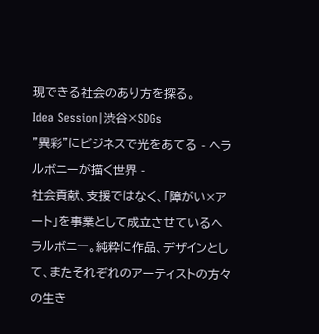現できる社会のあり方を探る。
Idea Session|渋谷×SDGs
"異彩"にビジネスで光をあてる - ヘラルボニーが描く世界 -
社会貢献、支援ではなく、「障がい×アート」を事業として成立させているヘラルボニ―。純粋に作品、デザインとして、またそれぞれのアーティストの方々の生き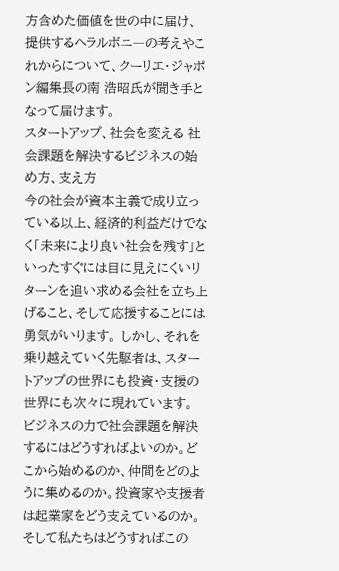方含めた価値を世の中に届け、提供するヘラルボニ―の考えやこれからについて、クーリエ・ジャポン編集長の南 浩昭氏が聞き手となって届けます。
スタートアップ、社会を変える 社会課題を解決するビジネスの始め方、支え方
今の社会が資本主義で成り立っている以上、経済的利益だけでなく「未来により良い社会を残す」といったすぐには目に見えにくいリターンを追い求める会社を立ち上げること、そして応援することには勇気がいります。 しかし、それを乗り越えていく先駆者は、スタートアップの世界にも投資・支援の世界にも次々に現れています。 ビジネスの力で社会課題を解決するにはどうすればよいのか。どこから始めるのか、仲間をどのように集めるのか。投資家や支援者は起業家をどう支えているのか。そして私たちはどうすればこの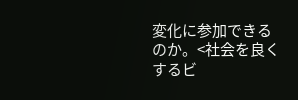変化に参加できるのか。<社会を良くするビ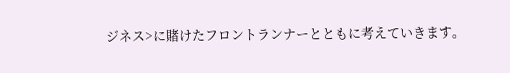ジネス>に賭けたフロントランナーとともに考えていきます。